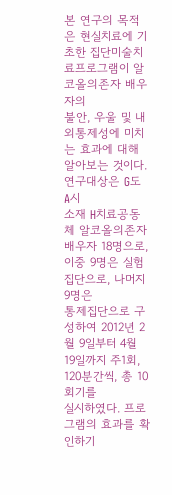본 연구의 목적은 현실치료에 기초한 집단미술치료프로그램이 알코올의존자 배우자의
불안, 우울 및 내외통제성에 미치는 효과에 대해 알아보는 것이다. 연구대상은 G도 A시
소재 H치료공동체 알코올의존자 배우자 18명으로, 이중 9명은 실험집단으로, 나머지 9명은
통제집단으로 구성하여 2012년 2월 9일부터 4월 19일까지 주1회, 120분간씩, 총 10회기를
실시하였다. 프로그램의 효과를 확인하기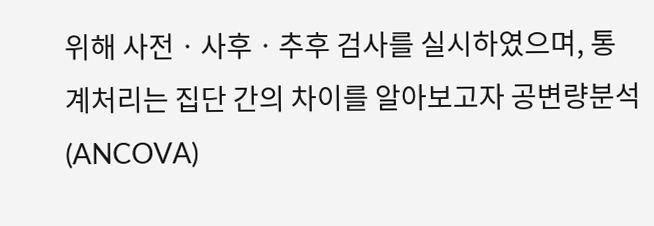위해 사전ㆍ사후ㆍ추후 검사를 실시하였으며, 통
계처리는 집단 간의 차이를 알아보고자 공변량분석(ANCOVA)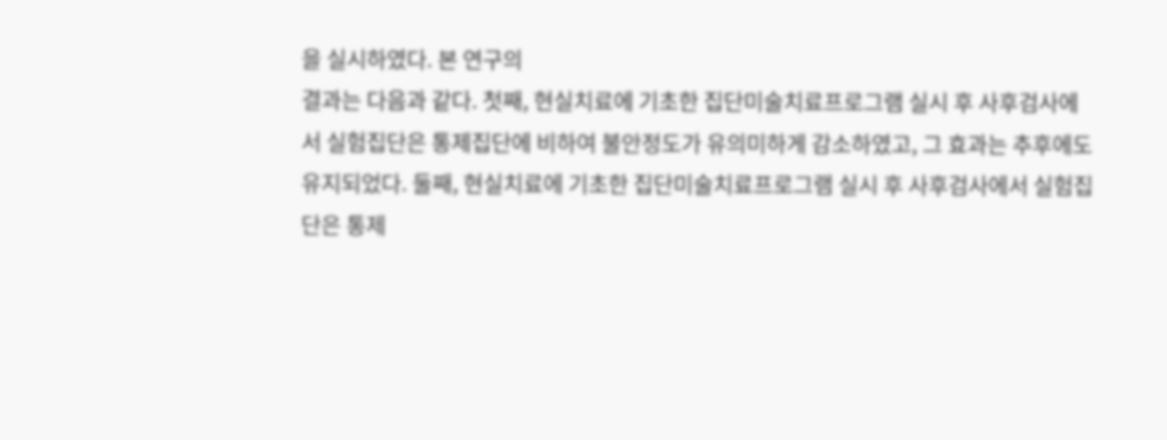을 실시하였다. 본 연구의
결과는 다음과 같다. 첫째, 현실치료에 기초한 집단미술치료프로그램 실시 후 사후검사에
서 실험집단은 통제집단에 비하여 불안정도가 유의미하게 감소하였고, 그 효과는 추후에도
유지되었다. 둘째, 현실치료에 기초한 집단미술치료프로그램 실시 후 사후검사에서 실험집
단은 통제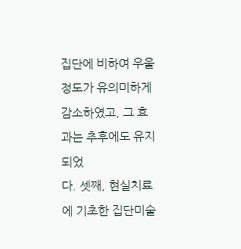집단에 비하여 우울정도가 유의미하게 감소하였고, 그 효과는 추후에도 유지되었
다. 셋째, 현실치료에 기초한 집단미술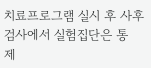치료프로그램 실시 후 사후검사에서 실험집단은 통
제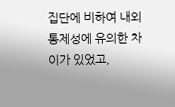집단에 비하여 내외통제성에 유의한 차이가 있었고,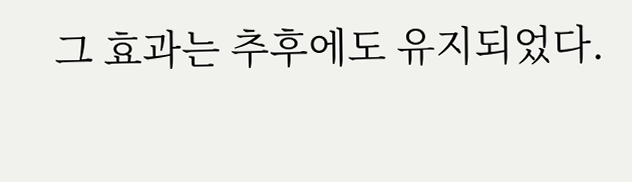그 효과는 추후에도 유지되었다.